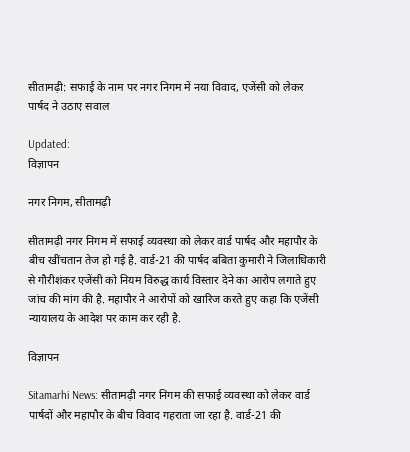सीतामढ़ी: सफाई के नाम पर नगर निगम में नया विवाद, एजेंसी को लेकर पार्षद ने उठाए सवाल

Updated:
विज्ञापन

नगर निगम, सीतामढ़ी

सीतामढ़ी नगर निगम में सफाई व्यवस्था को लेकर वार्ड पार्षद और महापौर के बीच खींचतान तेज हो गई है. वार्ड-21 की पार्षद बबिता कुमारी ने जिलाधिकारी से गौरीशंकर एजेंसी को नियम विरुद्ध कार्य विस्तार देने का आरोप लगाते हुए जांच की मांग की है. महापौर ने आरोपों को खारिज करते हुए कहा कि एजेंसी न्यायालय के आदेश पर काम कर रही है.

विज्ञापन

Sitamarhi News: सीतामढ़ी नगर निगम की सफाई व्यवस्था को लेकर वार्ड पार्षदों और महापौर के बीच विवाद गहराता जा रहा है. वार्ड-21 की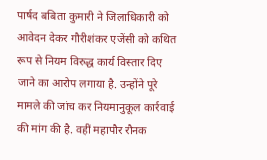पार्षद बबिता कुमारी ने जिलाधिकारी को आवेदन देकर गौरीशंकर एजेंसी को कथित रूप से नियम विरुद्ध कार्य विस्तार दिए जाने का आरोप लगाया है. उन्होंने पूरे मामले की जांच कर नियमानुकूल कार्रवाई की मांग की है. वहीं महापौर रौनक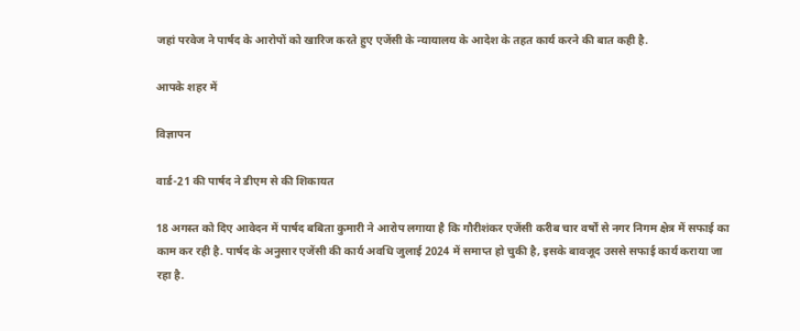जहां परवेज ने पार्षद के आरोपों को खारिज करते हुए एजेंसी के न्यायालय के आदेश के तहत कार्य करने की बात कही है.

आपके शहर में

विज्ञापन

वार्ड-21 की पार्षद ने डीएम से की शिकायत

18 अगस्त को दिए आवेदन में पार्षद बबिता कुमारी ने आरोप लगाया है कि गौरीशंकर एजेंसी करीब चार वर्षों से नगर निगम क्षेत्र में सफाई का काम कर रही है. पार्षद के अनुसार एजेंसी की कार्य अवधि जुलाई 2024 में समाप्त हो चुकी है, इसके बावजूद उससे सफाई कार्य कराया जा रहा है.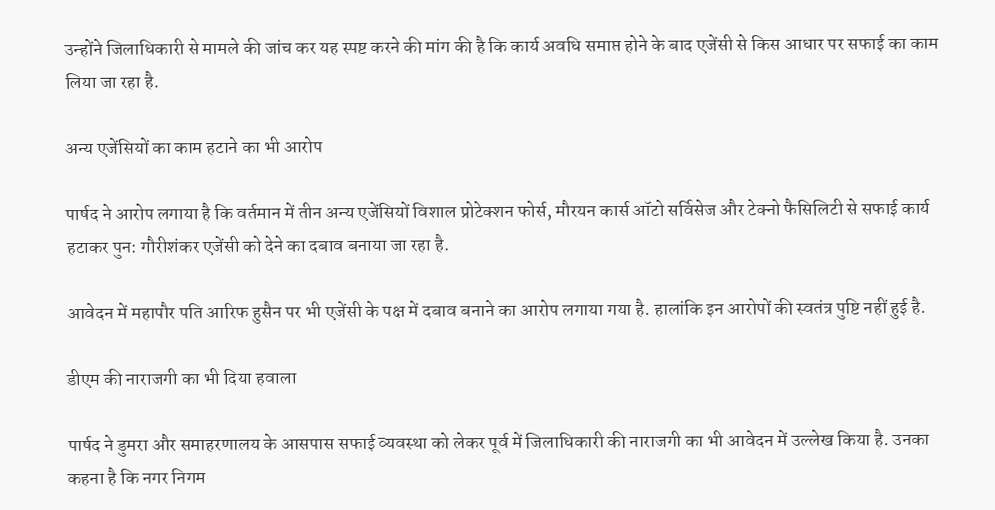उन्होंने जिलाधिकारी से मामले की जांच कर यह स्पष्ट करने की मांग की है कि कार्य अवधि समाप्त होने के बाद एजेंसी से किस आधार पर सफाई का काम लिया जा रहा है.

अन्य एजेंसियों का काम हटाने का भी आरोप

पार्षद ने आरोप लगाया है कि वर्तमान में तीन अन्य एजेंसियों विशाल प्रोटेक्शन फोर्स, मौरयन कार्स ऑटो सर्विसेज और टेक्नो फैसिलिटी से सफाई कार्य हटाकर पुन: गौरीशंकर एजेंसी को देने का दबाव बनाया जा रहा है.

आवेदन में महापौर पति आरिफ हुसैन पर भी एजेंसी के पक्ष में दबाव बनाने का आरोप लगाया गया है. हालांकि इन आरोपों की स्वतंत्र पुष्टि नहीं हुई है.

डीएम की नाराजगी का भी दिया हवाला

पार्षद ने डुमरा और समाहरणालय के आसपास सफाई व्यवस्था को लेकर पूर्व में जिलाधिकारी की नाराजगी का भी आवेदन में उल्लेख किया है. उनका कहना है कि नगर निगम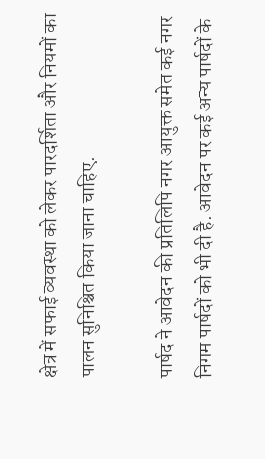क्षेत्र में सफाई व्यवस्था को लेकर पारदर्शिता और नियमों का पालन सुनिश्चित किया जाना चाहिए.

पार्षद ने आवेदन की प्रतिलिपि नगर आयुक्त समेत कई नगर निगम पार्षदों को भी दी है. आवेदन पर कई अन्य पार्षदों के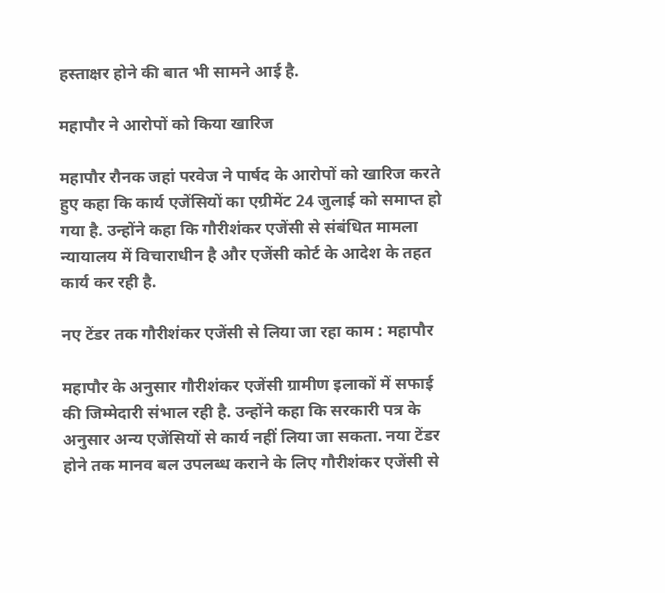हस्ताक्षर होने की बात भी सामने आई है.

महापौर ने आरोपों को किया खारिज

महापौर रौनक जहां परवेज ने पार्षद के आरोपों को खारिज करते हुए कहा कि कार्य एजेंसियों का एग्रीमेंट 24 जुलाई को समाप्त हो गया है. उन्होंने कहा कि गौरीशंकर एजेंसी से संबंधित मामला न्यायालय में विचाराधीन है और एजेंसी कोर्ट के आदेश के तहत कार्य कर रही है.

नए टेंडर तक गौरीशंकर एजेंसी से लिया जा रहा काम : महापौर

महापौर के अनुसार गौरीशंकर एजेंसी ग्रामीण इलाकों में सफाई की जिम्मेदारी संभाल रही है. उन्होंने कहा कि सरकारी पत्र के अनुसार अन्य एजेंसियों से कार्य नहीं लिया जा सकता. नया टेंडर होने तक मानव बल उपलब्ध कराने के लिए गौरीशंकर एजेंसी से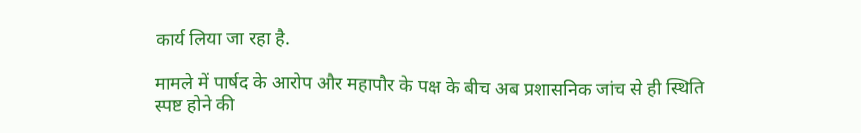कार्य लिया जा रहा है.

मामले में पार्षद के आरोप और महापौर के पक्ष के बीच अब प्रशासनिक जांच से ही स्थिति स्पष्ट होने की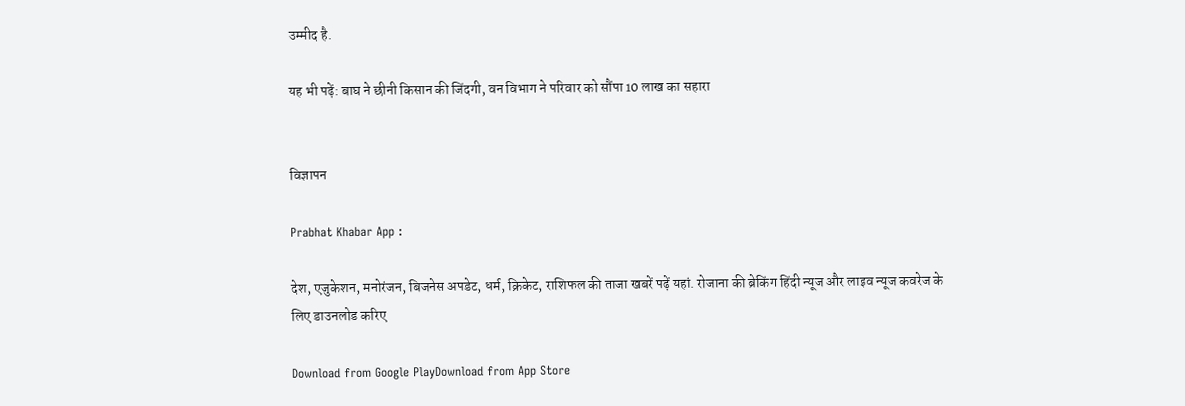उम्मीद है.

यह भी पढ़ें: बाघ ने छीनी किसान की जिंदगी, वन विभाग ने परिवार को सौंपा 10 लाख का सहारा


विज्ञापन

Prabhat Khabar App :

देश, एजुकेशन, मनोरंजन, बिजनेस अपडेट, धर्म, क्रिकेट, राशिफल की ताजा खबरें पढ़ें यहां. रोजाना की ब्रेकिंग हिंदी न्यूज और लाइव न्यूज कवरेज के लिए डाउनलोड करिए

Download from Google PlayDownload from App Store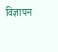विज्ञापन